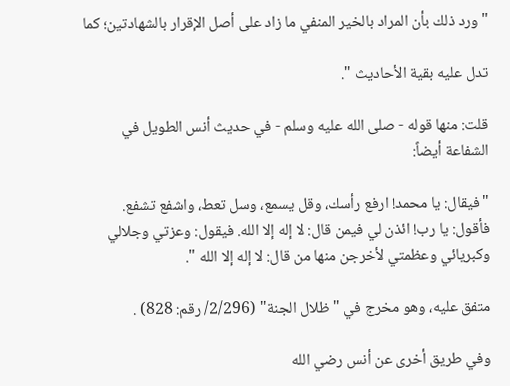"ورد ذلك بأن المراد بالخير المنفي ما زاد على أصل الإقرار بالشهادتين؛ كما

تدل عليه بقية الأحاديث ".

قلت: منها قوله - صلى الله عليه وسلم - في حديث أنس الطويل في الشفاعة أيضاً:

"فيقال: يا محمد! ارفع رأسك، وقل يسمع، وسل تعط، واشفع تشفع. فأقول: يا رب! ائذن لي فيمن قال: لا إله إلا الله. فيقول: وعزتي وجلالي وكبريائي وعظمتي لأخرجن منها من قال: لا إله إلا الله ".

متفق عليه، وهو مخرج في "ظلال الجنة" (2/296/ رقم: 828) .

وفي طريق أخرى عن أنس رضي الله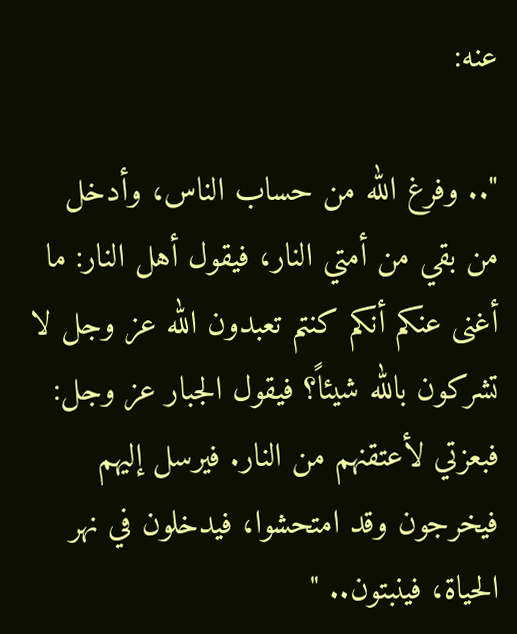عنه:

".. وفرغ الله من حساب الناس، وأدخل من بقي من أمتي النار، فيقول أهل النار: ما أغنى عنكم أنكم كنتم تعبدون الله عز وجل لا تشركون بالله شيئاً؟ فيقول الجبار عز وجل: فبعزتي لأعتقنهم من النار. فيرسل إليهم فيخرجون وقد امتحشوا، فيدخلون في نهر الحياة، فينبتون.. "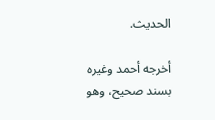الحديث.

أخرجه أحمد وغيره بسند صحيح، وهو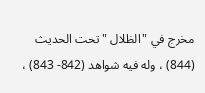مخرج في "الظلال " تحت الحديث (844) ، وله فيه شواهد (842- 843) ،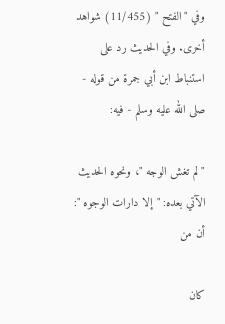وفي "الفتح " (11/455) شواهد أخرى. وفي الحديث رد على استنباط ابن أبي جمرة من قوله - صلى الله عليه وسلم - فيه:

"لم تغش الوجه "، ونحوه الحديث الآتي بعده: "إلا دارات الوجوه ": أن من

كان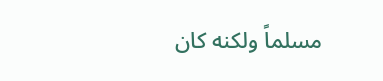مسلماً ولكنه كان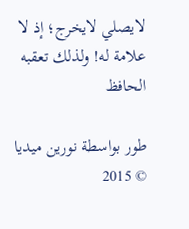لايصلي لايخرج؛ إذ لا علامة له! ولذلك تعقبه الحافظ

طور بواسطة نورين ميديا © 2015